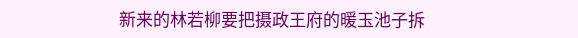新来的林若柳要把摄政王府的暖玉池子拆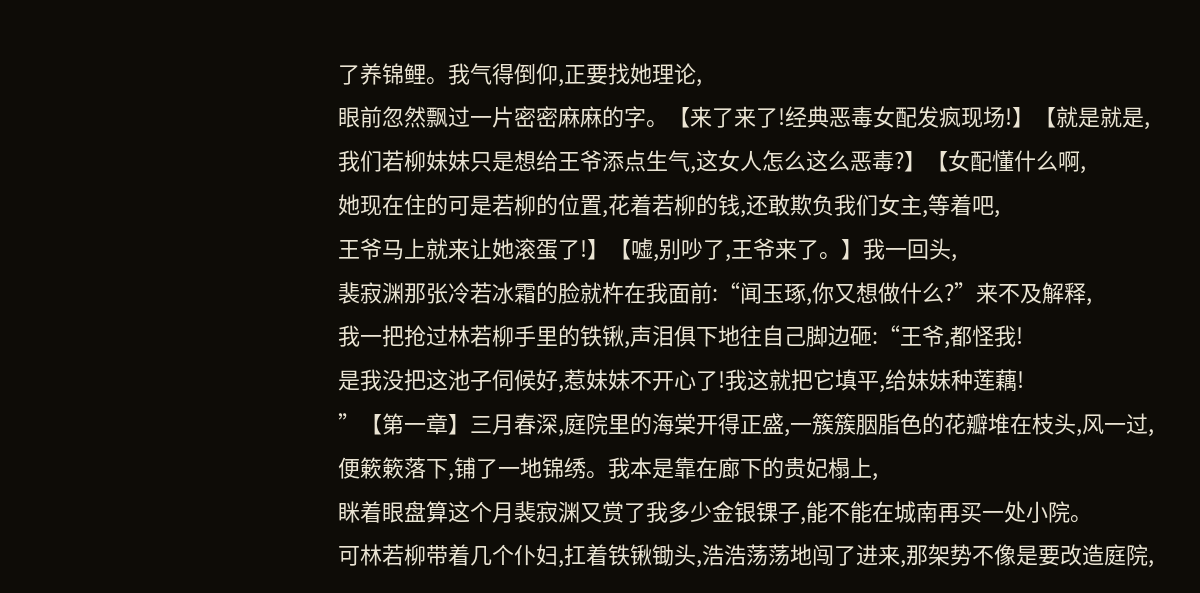了养锦鲤。我气得倒仰,正要找她理论,
眼前忽然飘过一片密密麻麻的字。【来了来了!经典恶毒女配发疯现场!】【就是就是,
我们若柳妹妹只是想给王爷添点生气,这女人怎么这么恶毒?】【女配懂什么啊,
她现在住的可是若柳的位置,花着若柳的钱,还敢欺负我们女主,等着吧,
王爷马上就来让她滚蛋了!】【嘘,别吵了,王爷来了。】我一回头,
裴寂渊那张冷若冰霜的脸就杵在我面前:“闻玉琢,你又想做什么?”来不及解释,
我一把抢过林若柳手里的铁锹,声泪俱下地往自己脚边砸:“王爷,都怪我!
是我没把这池子伺候好,惹妹妹不开心了!我这就把它填平,给妹妹种莲藕!
”【第一章】三月春深,庭院里的海棠开得正盛,一簇簇胭脂色的花瓣堆在枝头,风一过,
便簌簌落下,铺了一地锦绣。我本是靠在廊下的贵妃榻上,
眯着眼盘算这个月裴寂渊又赏了我多少金银锞子,能不能在城南再买一处小院。
可林若柳带着几个仆妇,扛着铁锹锄头,浩浩荡荡地闯了进来,那架势不像是要改造庭院,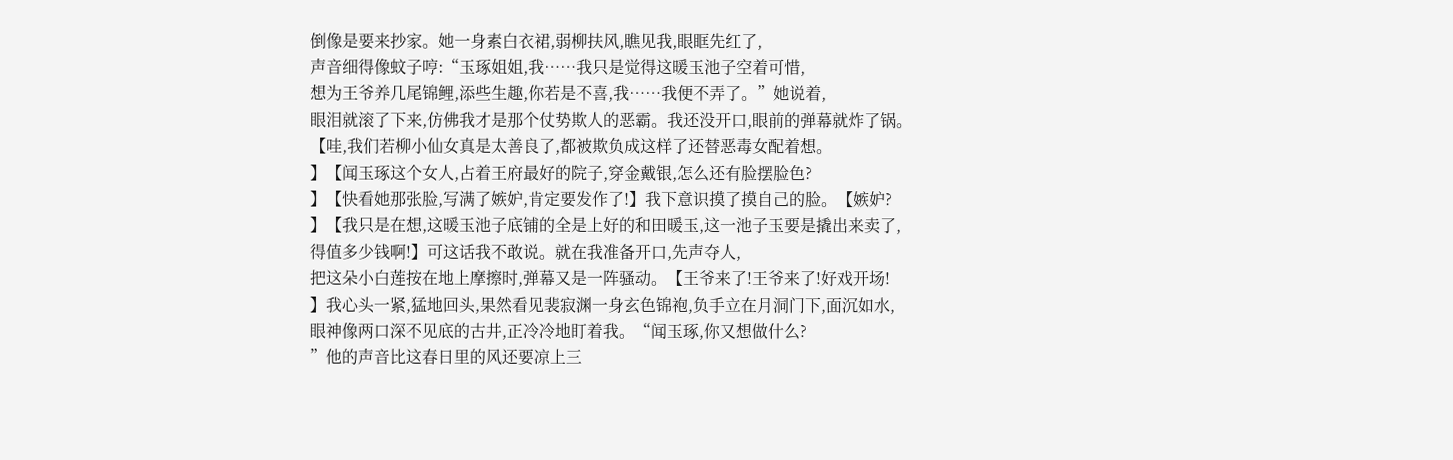倒像是要来抄家。她一身素白衣裙,弱柳扶风,瞧见我,眼眶先红了,
声音细得像蚊子哼:“玉琢姐姐,我……我只是觉得这暖玉池子空着可惜,
想为王爷养几尾锦鲤,添些生趣,你若是不喜,我……我便不弄了。”她说着,
眼泪就滚了下来,仿佛我才是那个仗势欺人的恶霸。我还没开口,眼前的弹幕就炸了锅。
【哇,我们若柳小仙女真是太善良了,都被欺负成这样了还替恶毒女配着想。
】【闻玉琢这个女人,占着王府最好的院子,穿金戴银,怎么还有脸摆脸色?
】【快看她那张脸,写满了嫉妒,肯定要发作了!】我下意识摸了摸自己的脸。【嫉妒?
】【我只是在想,这暖玉池子底铺的全是上好的和田暖玉,这一池子玉要是撬出来卖了,
得值多少钱啊!】可这话我不敢说。就在我准备开口,先声夺人,
把这朵小白莲按在地上摩擦时,弹幕又是一阵骚动。【王爷来了!王爷来了!好戏开场!
】我心头一紧,猛地回头,果然看见裴寂渊一身玄色锦袍,负手立在月洞门下,面沉如水,
眼神像两口深不见底的古井,正冷冷地盯着我。“闻玉琢,你又想做什么?
”他的声音比这春日里的风还要凉上三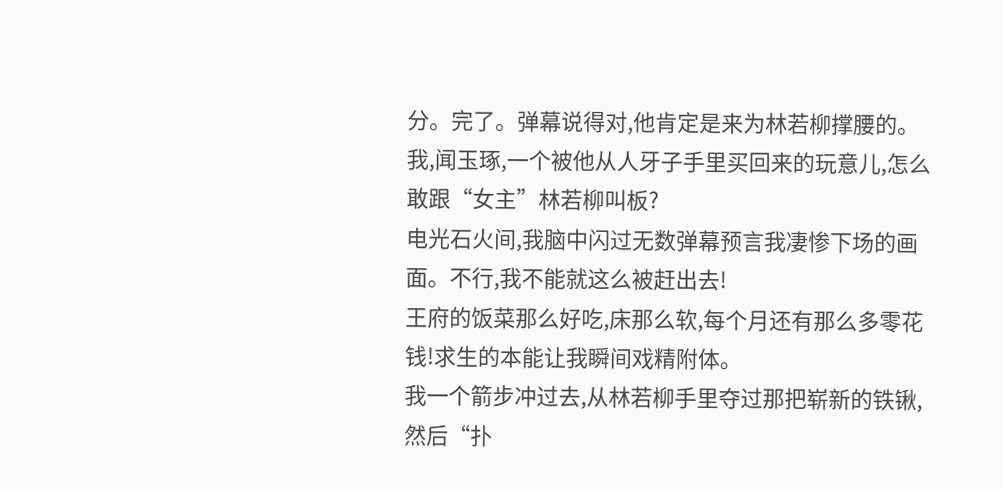分。完了。弹幕说得对,他肯定是来为林若柳撑腰的。
我,闻玉琢,一个被他从人牙子手里买回来的玩意儿,怎么敢跟“女主”林若柳叫板?
电光石火间,我脑中闪过无数弹幕预言我凄惨下场的画面。不行,我不能就这么被赶出去!
王府的饭菜那么好吃,床那么软,每个月还有那么多零花钱!求生的本能让我瞬间戏精附体。
我一个箭步冲过去,从林若柳手里夺过那把崭新的铁锹,
然后“扑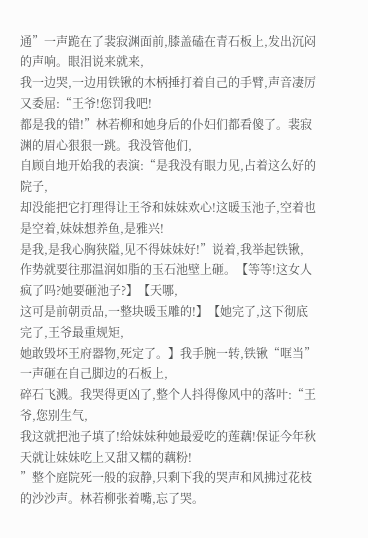通”一声跪在了裴寂渊面前,膝盖磕在青石板上,发出沉闷的声响。眼泪说来就来,
我一边哭,一边用铁锹的木柄捶打着自己的手臂,声音凄厉又委屈:“王爷!您罚我吧!
都是我的错!”林若柳和她身后的仆妇们都看傻了。裴寂渊的眉心狠狠一跳。我没管他们,
自顾自地开始我的表演:“是我没有眼力见,占着这么好的院子,
却没能把它打理得让王爷和妹妹欢心!这暖玉池子,空着也是空着,妹妹想养鱼,是雅兴!
是我,是我心胸狭隘,见不得妹妹好!”说着,我举起铁锹,
作势就要往那温润如脂的玉石池壁上砸。【等等!这女人疯了吗?她要砸池子?】【天哪,
这可是前朝贡品,一整块暖玉雕的!】【她完了,这下彻底完了,王爷最重规矩,
她敢毁坏王府器物,死定了。】我手腕一转,铁锹“哐当”一声砸在自己脚边的石板上,
碎石飞溅。我哭得更凶了,整个人抖得像风中的落叶:“王爷,您别生气,
我这就把池子填了!给妹妹种她最爱吃的莲藕!保证今年秋天就让妹妹吃上又甜又糯的藕粉!
”整个庭院死一般的寂静,只剩下我的哭声和风拂过花枝的沙沙声。林若柳张着嘴,忘了哭。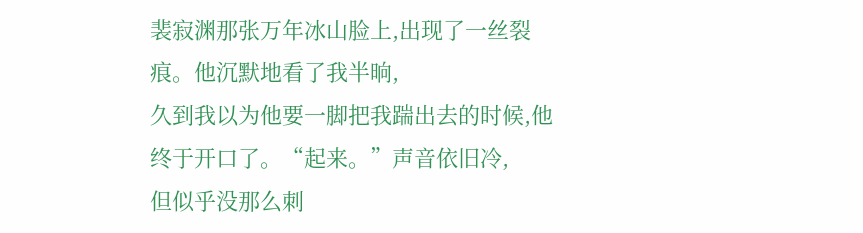裴寂渊那张万年冰山脸上,出现了一丝裂痕。他沉默地看了我半晌,
久到我以为他要一脚把我踹出去的时候,他终于开口了。“起来。”声音依旧冷,
但似乎没那么刺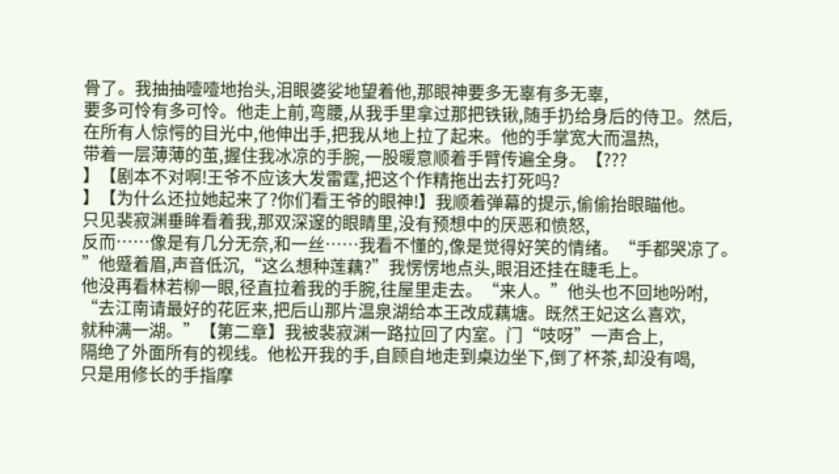骨了。我抽抽噎噎地抬头,泪眼婆娑地望着他,那眼神要多无辜有多无辜,
要多可怜有多可怜。他走上前,弯腰,从我手里拿过那把铁锹,随手扔给身后的侍卫。然后,
在所有人惊愕的目光中,他伸出手,把我从地上拉了起来。他的手掌宽大而温热,
带着一层薄薄的茧,握住我冰凉的手腕,一股暖意顺着手臂传遍全身。【???
】【剧本不对啊!王爷不应该大发雷霆,把这个作精拖出去打死吗?
】【为什么还拉她起来了?你们看王爷的眼神!】我顺着弹幕的提示,偷偷抬眼瞄他。
只见裴寂渊垂眸看着我,那双深邃的眼睛里,没有预想中的厌恶和愤怒,
反而……像是有几分无奈,和一丝……我看不懂的,像是觉得好笑的情绪。“手都哭凉了。
”他蹙着眉,声音低沉,“这么想种莲藕?”我愣愣地点头,眼泪还挂在睫毛上。
他没再看林若柳一眼,径直拉着我的手腕,往屋里走去。“来人。”他头也不回地吩咐,
“去江南请最好的花匠来,把后山那片温泉湖给本王改成藕塘。既然王妃这么喜欢,
就种满一湖。”【第二章】我被裴寂渊一路拉回了内室。门“吱呀”一声合上,
隔绝了外面所有的视线。他松开我的手,自顾自地走到桌边坐下,倒了杯茶,却没有喝,
只是用修长的手指摩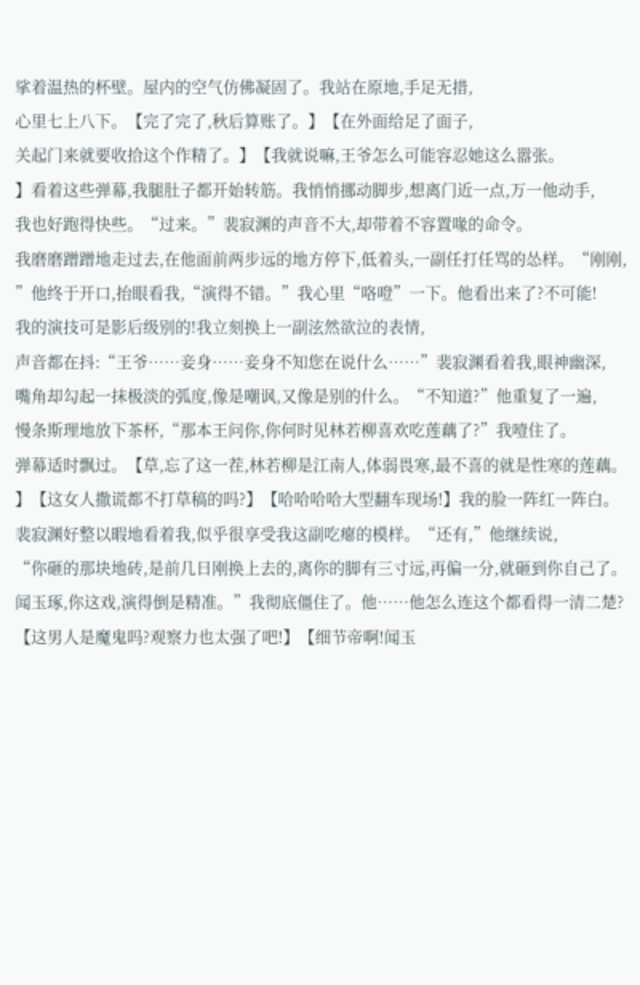挲着温热的杯壁。屋内的空气仿佛凝固了。我站在原地,手足无措,
心里七上八下。【完了完了,秋后算账了。】【在外面给足了面子,
关起门来就要收拾这个作精了。】【我就说嘛,王爷怎么可能容忍她这么嚣张。
】看着这些弹幕,我腿肚子都开始转筋。我悄悄挪动脚步,想离门近一点,万一他动手,
我也好跑得快些。“过来。”裴寂渊的声音不大,却带着不容置喙的命令。
我磨磨蹭蹭地走过去,在他面前两步远的地方停下,低着头,一副任打任骂的怂样。“刚刚,
”他终于开口,抬眼看我,“演得不错。”我心里“咯噔”一下。他看出来了?不可能!
我的演技可是影后级别的!我立刻换上一副泫然欲泣的表情,
声音都在抖:“王爷……妾身……妾身不知您在说什么……”裴寂渊看着我,眼神幽深,
嘴角却勾起一抹极淡的弧度,像是嘲讽,又像是别的什么。“不知道?”他重复了一遍,
慢条斯理地放下茶杯,“那本王问你,你何时见林若柳喜欢吃莲藕了?”我噎住了。
弹幕适时飘过。【草,忘了这一茬,林若柳是江南人,体弱畏寒,最不喜的就是性寒的莲藕。
】【这女人撒谎都不打草稿的吗?】【哈哈哈哈大型翻车现场!】我的脸一阵红一阵白。
裴寂渊好整以暇地看着我,似乎很享受我这副吃瘪的模样。“还有,”他继续说,
“你砸的那块地砖,是前几日刚换上去的,离你的脚有三寸远,再偏一分,就砸到你自己了。
闻玉琢,你这戏,演得倒是精准。”我彻底僵住了。他……他怎么连这个都看得一清二楚?
【这男人是魔鬼吗?观察力也太强了吧!】【细节帝啊!闻玉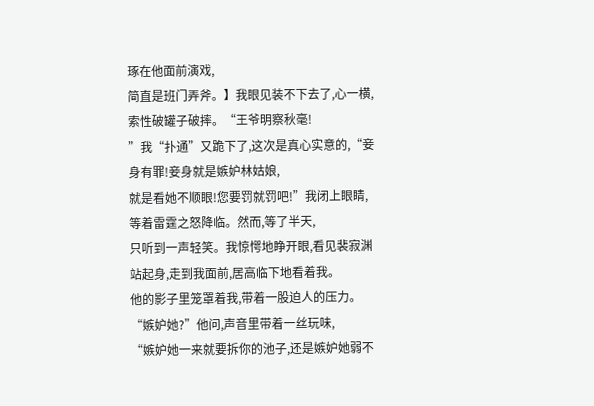琢在他面前演戏,
简直是班门弄斧。】我眼见装不下去了,心一横,索性破罐子破摔。“王爷明察秋毫!
”我“扑通”又跪下了,这次是真心实意的,“妾身有罪!妾身就是嫉妒林姑娘,
就是看她不顺眼!您要罚就罚吧!”我闭上眼睛,等着雷霆之怒降临。然而,等了半天,
只听到一声轻笑。我惊愕地睁开眼,看见裴寂渊站起身,走到我面前,居高临下地看着我。
他的影子里笼罩着我,带着一股迫人的压力。“嫉妒她?”他问,声音里带着一丝玩味,
“嫉妒她一来就要拆你的池子,还是嫉妒她弱不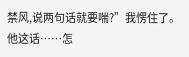禁风,说两句话就要喘?”我愣住了。
他这话……怎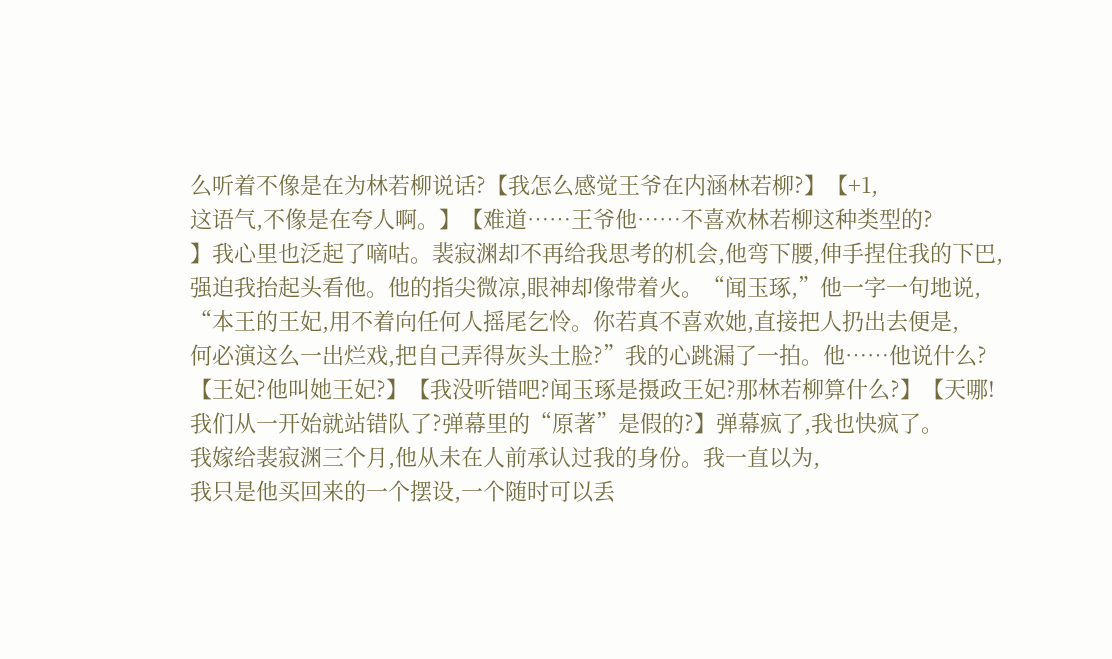么听着不像是在为林若柳说话?【我怎么感觉王爷在内涵林若柳?】【+1,
这语气,不像是在夸人啊。】【难道……王爷他……不喜欢林若柳这种类型的?
】我心里也泛起了嘀咕。裴寂渊却不再给我思考的机会,他弯下腰,伸手捏住我的下巴,
强迫我抬起头看他。他的指尖微凉,眼神却像带着火。“闻玉琢,”他一字一句地说,
“本王的王妃,用不着向任何人摇尾乞怜。你若真不喜欢她,直接把人扔出去便是,
何必演这么一出烂戏,把自己弄得灰头土脸?”我的心跳漏了一拍。他……他说什么?
【王妃?他叫她王妃?】【我没听错吧?闻玉琢是摄政王妃?那林若柳算什么?】【天哪!
我们从一开始就站错队了?弹幕里的“原著”是假的?】弹幕疯了,我也快疯了。
我嫁给裴寂渊三个月,他从未在人前承认过我的身份。我一直以为,
我只是他买回来的一个摆设,一个随时可以丢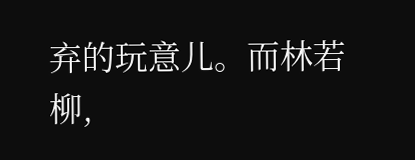弃的玩意儿。而林若柳,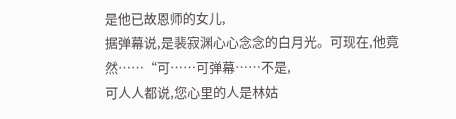是他已故恩师的女儿,
据弹幕说,是裴寂渊心心念念的白月光。可现在,他竟然……“可……可弹幕……不是,
可人人都说,您心里的人是林姑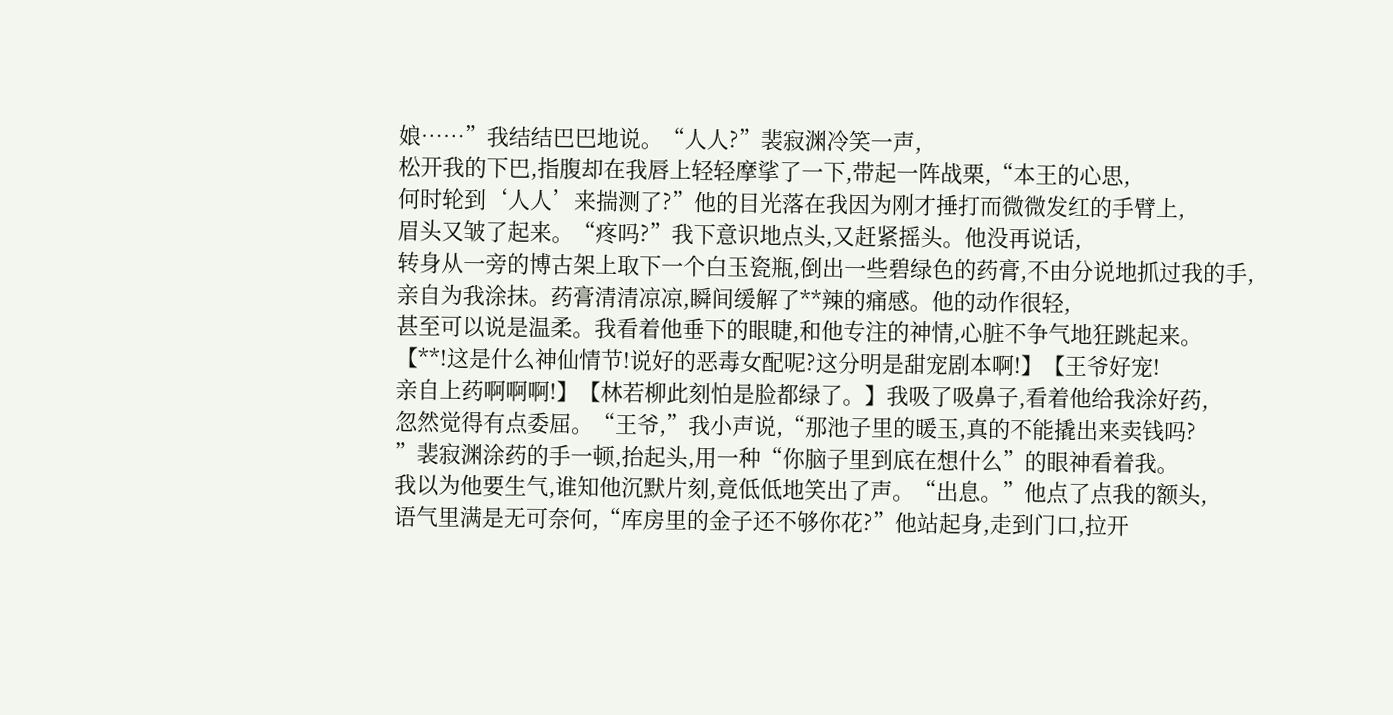娘……”我结结巴巴地说。“人人?”裴寂渊冷笑一声,
松开我的下巴,指腹却在我唇上轻轻摩挲了一下,带起一阵战栗,“本王的心思,
何时轮到‘人人’来揣测了?”他的目光落在我因为刚才捶打而微微发红的手臂上,
眉头又皱了起来。“疼吗?”我下意识地点头,又赶紧摇头。他没再说话,
转身从一旁的博古架上取下一个白玉瓷瓶,倒出一些碧绿色的药膏,不由分说地抓过我的手,
亲自为我涂抹。药膏清清凉凉,瞬间缓解了**辣的痛感。他的动作很轻,
甚至可以说是温柔。我看着他垂下的眼睫,和他专注的神情,心脏不争气地狂跳起来。
【**!这是什么神仙情节!说好的恶毒女配呢?这分明是甜宠剧本啊!】【王爷好宠!
亲自上药啊啊啊!】【林若柳此刻怕是脸都绿了。】我吸了吸鼻子,看着他给我涂好药,
忽然觉得有点委屈。“王爷,”我小声说,“那池子里的暖玉,真的不能撬出来卖钱吗?
”裴寂渊涂药的手一顿,抬起头,用一种“你脑子里到底在想什么”的眼神看着我。
我以为他要生气,谁知他沉默片刻,竟低低地笑出了声。“出息。”他点了点我的额头,
语气里满是无可奈何,“库房里的金子还不够你花?”他站起身,走到门口,拉开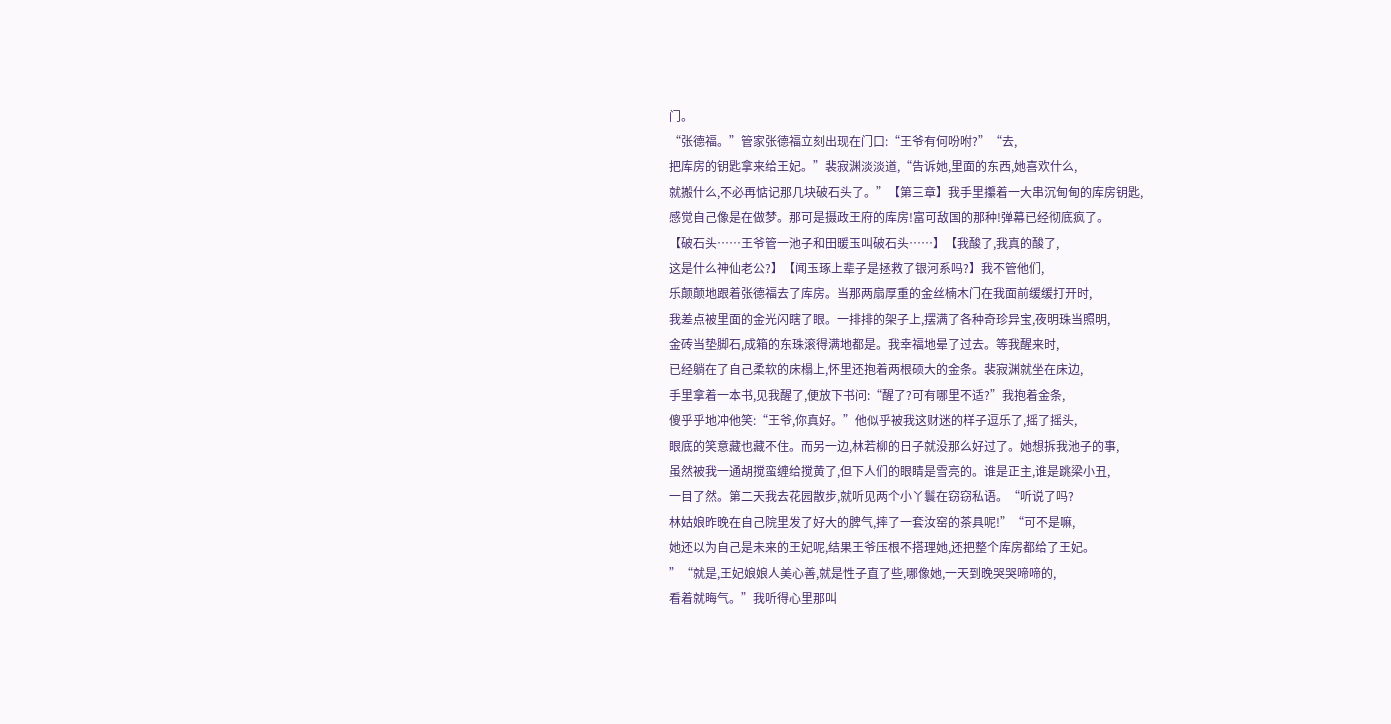门。
“张德福。”管家张德福立刻出现在门口:“王爷有何吩咐?”“去,
把库房的钥匙拿来给王妃。”裴寂渊淡淡道,“告诉她,里面的东西,她喜欢什么,
就搬什么,不必再惦记那几块破石头了。”【第三章】我手里攥着一大串沉甸甸的库房钥匙,
感觉自己像是在做梦。那可是摄政王府的库房!富可敌国的那种!弹幕已经彻底疯了。
【破石头……王爷管一池子和田暖玉叫破石头……】【我酸了,我真的酸了,
这是什么神仙老公?】【闻玉琢上辈子是拯救了银河系吗?】我不管他们,
乐颠颠地跟着张德福去了库房。当那两扇厚重的金丝楠木门在我面前缓缓打开时,
我差点被里面的金光闪瞎了眼。一排排的架子上,摆满了各种奇珍异宝,夜明珠当照明,
金砖当垫脚石,成箱的东珠滚得满地都是。我幸福地晕了过去。等我醒来时,
已经躺在了自己柔软的床榻上,怀里还抱着两根硕大的金条。裴寂渊就坐在床边,
手里拿着一本书,见我醒了,便放下书问:“醒了?可有哪里不适?”我抱着金条,
傻乎乎地冲他笑:“王爷,你真好。”他似乎被我这财迷的样子逗乐了,摇了摇头,
眼底的笑意藏也藏不住。而另一边,林若柳的日子就没那么好过了。她想拆我池子的事,
虽然被我一通胡搅蛮缠给搅黄了,但下人们的眼睛是雪亮的。谁是正主,谁是跳梁小丑,
一目了然。第二天我去花园散步,就听见两个小丫鬟在窃窃私语。“听说了吗?
林姑娘昨晚在自己院里发了好大的脾气,摔了一套汝窑的茶具呢!”“可不是嘛,
她还以为自己是未来的王妃呢,结果王爷压根不搭理她,还把整个库房都给了王妃。
”“就是,王妃娘娘人美心善,就是性子直了些,哪像她,一天到晚哭哭啼啼的,
看着就晦气。”我听得心里那叫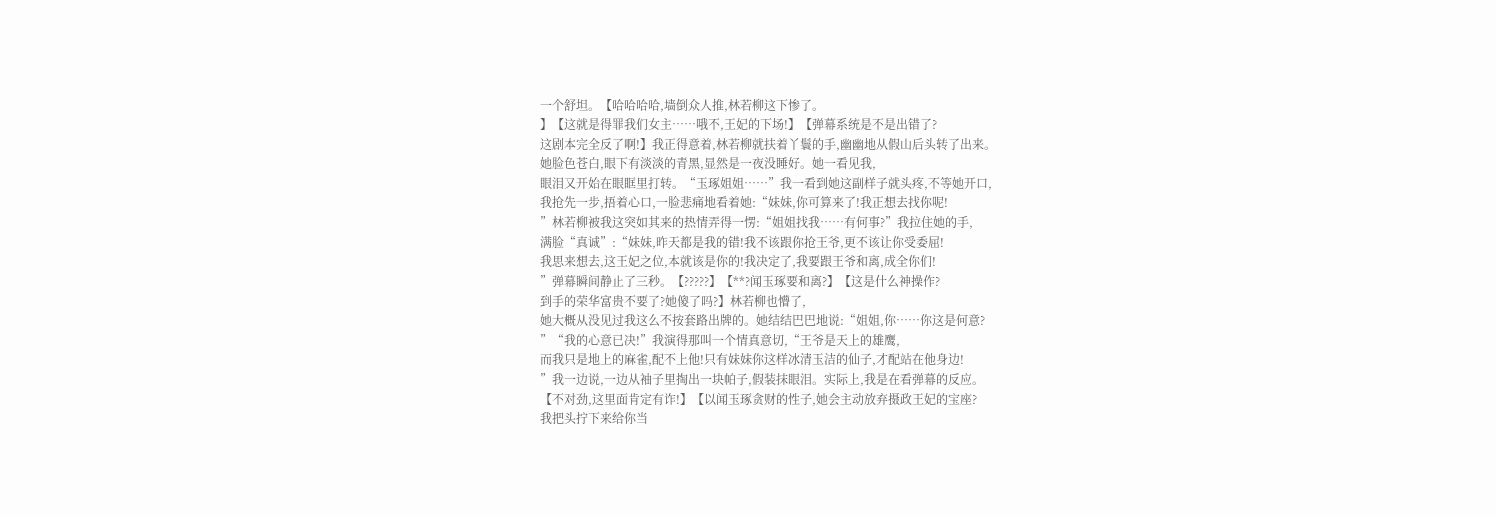一个舒坦。【哈哈哈哈,墙倒众人推,林若柳这下惨了。
】【这就是得罪我们女主……哦不,王妃的下场!】【弹幕系统是不是出错了?
这剧本完全反了啊!】我正得意着,林若柳就扶着丫鬟的手,幽幽地从假山后头转了出来。
她脸色苍白,眼下有淡淡的青黑,显然是一夜没睡好。她一看见我,
眼泪又开始在眼眶里打转。“玉琢姐姐……”我一看到她这副样子就头疼,不等她开口,
我抢先一步,捂着心口,一脸悲痛地看着她:“妹妹,你可算来了!我正想去找你呢!
”林若柳被我这突如其来的热情弄得一愣:“姐姐找我……有何事?”我拉住她的手,
满脸“真诚”:“妹妹,昨天都是我的错!我不该跟你抢王爷,更不该让你受委屈!
我思来想去,这王妃之位,本就该是你的!我决定了,我要跟王爷和离,成全你们!
”弹幕瞬间静止了三秒。【?????】【**?闻玉琢要和离?】【这是什么神操作?
到手的荣华富贵不要了?她傻了吗?】林若柳也懵了,
她大概从没见过我这么不按套路出牌的。她结结巴巴地说:“姐姐,你……你这是何意?
”“我的心意已决!”我演得那叫一个情真意切,“王爷是天上的雄鹰,
而我只是地上的麻雀,配不上他!只有妹妹你这样冰清玉洁的仙子,才配站在他身边!
”我一边说,一边从袖子里掏出一块帕子,假装抹眼泪。实际上,我是在看弹幕的反应。
【不对劲,这里面肯定有诈!】【以闻玉琢贪财的性子,她会主动放弃摄政王妃的宝座?
我把头拧下来给你当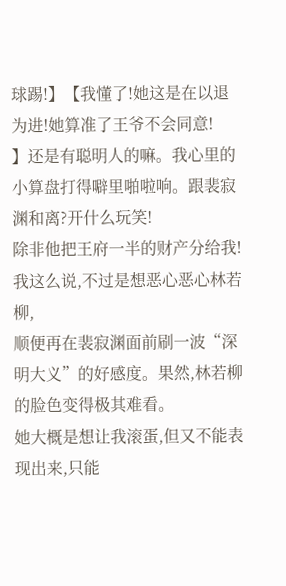球踢!】【我懂了!她这是在以退为进!她算准了王爷不会同意!
】还是有聪明人的嘛。我心里的小算盘打得噼里啪啦响。跟裴寂渊和离?开什么玩笑!
除非他把王府一半的财产分给我!我这么说,不过是想恶心恶心林若柳,
顺便再在裴寂渊面前刷一波“深明大义”的好感度。果然,林若柳的脸色变得极其难看。
她大概是想让我滚蛋,但又不能表现出来,只能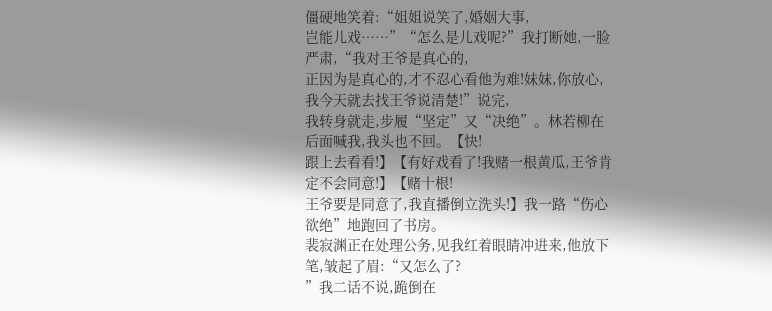僵硬地笑着:“姐姐说笑了,婚姻大事,
岂能儿戏……”“怎么是儿戏呢?”我打断她,一脸严肃,“我对王爷是真心的,
正因为是真心的,才不忍心看他为难!妹妹,你放心,我今天就去找王爷说清楚!”说完,
我转身就走,步履“坚定”又“决绝”。林若柳在后面喊我,我头也不回。【快!
跟上去看看!】【有好戏看了!我赌一根黄瓜,王爷肯定不会同意!】【赌十根!
王爷要是同意了,我直播倒立洗头!】我一路“伤心欲绝”地跑回了书房。
裴寂渊正在处理公务,见我红着眼睛冲进来,他放下笔,皱起了眉:“又怎么了?
”我二话不说,跪倒在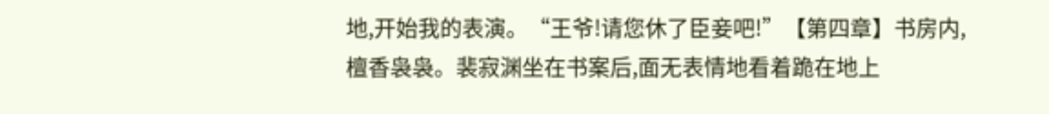地,开始我的表演。“王爷!请您休了臣妾吧!”【第四章】书房内,
檀香袅袅。裴寂渊坐在书案后,面无表情地看着跪在地上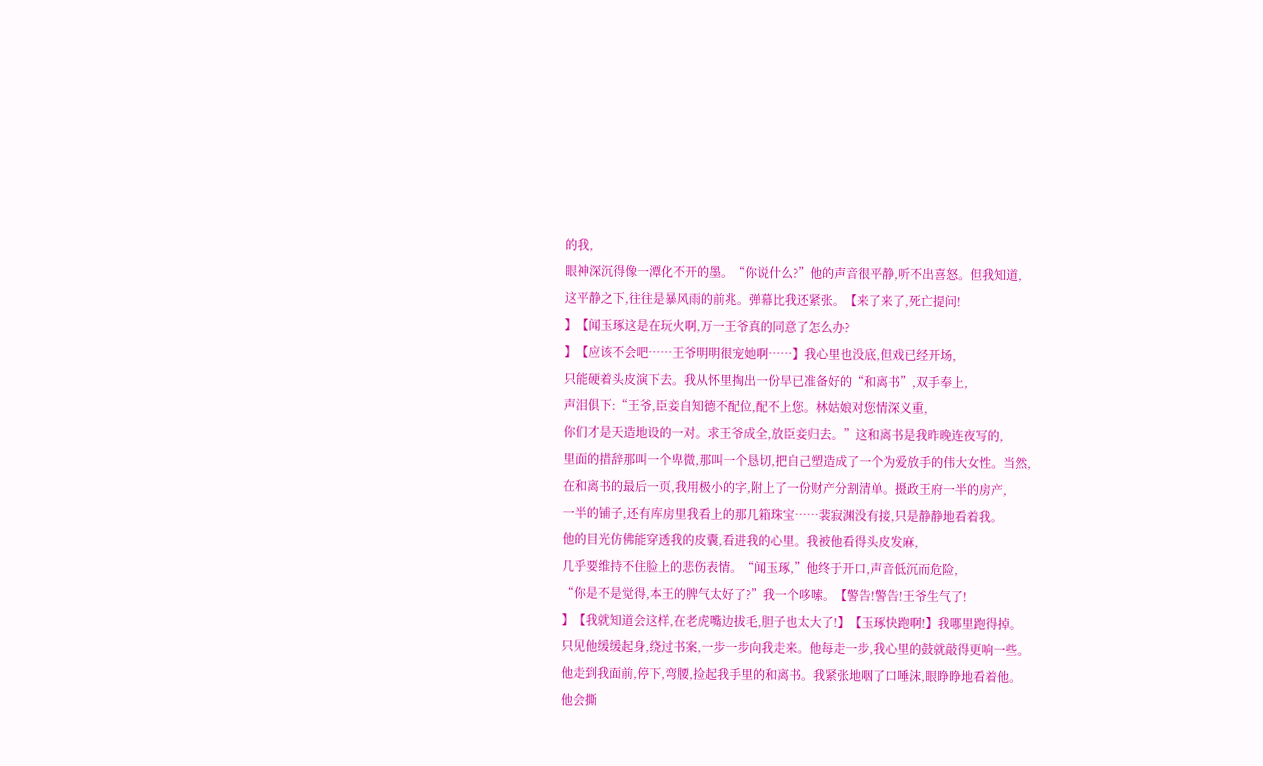的我,
眼神深沉得像一潭化不开的墨。“你说什么?”他的声音很平静,听不出喜怒。但我知道,
这平静之下,往往是暴风雨的前兆。弹幕比我还紧张。【来了来了,死亡提问!
】【闻玉琢这是在玩火啊,万一王爷真的同意了怎么办?
】【应该不会吧……王爷明明很宠她啊……】我心里也没底,但戏已经开场,
只能硬着头皮演下去。我从怀里掏出一份早已准备好的“和离书”,双手奉上,
声泪俱下:“王爷,臣妾自知德不配位,配不上您。林姑娘对您情深义重,
你们才是天造地设的一对。求王爷成全,放臣妾归去。”这和离书是我昨晚连夜写的,
里面的措辞那叫一个卑微,那叫一个恳切,把自己塑造成了一个为爱放手的伟大女性。当然,
在和离书的最后一页,我用极小的字,附上了一份财产分割清单。摄政王府一半的房产,
一半的铺子,还有库房里我看上的那几箱珠宝……裴寂渊没有接,只是静静地看着我。
他的目光仿佛能穿透我的皮囊,看进我的心里。我被他看得头皮发麻,
几乎要维持不住脸上的悲伤表情。“闻玉琢,”他终于开口,声音低沉而危险,
“你是不是觉得,本王的脾气太好了?”我一个哆嗦。【警告!警告!王爷生气了!
】【我就知道会这样,在老虎嘴边拔毛,胆子也太大了!】【玉琢快跑啊!】我哪里跑得掉。
只见他缓缓起身,绕过书案,一步一步向我走来。他每走一步,我心里的鼓就敲得更响一些。
他走到我面前,停下,弯腰,捡起我手里的和离书。我紧张地咽了口唾沫,眼睁睁地看着他。
他会撕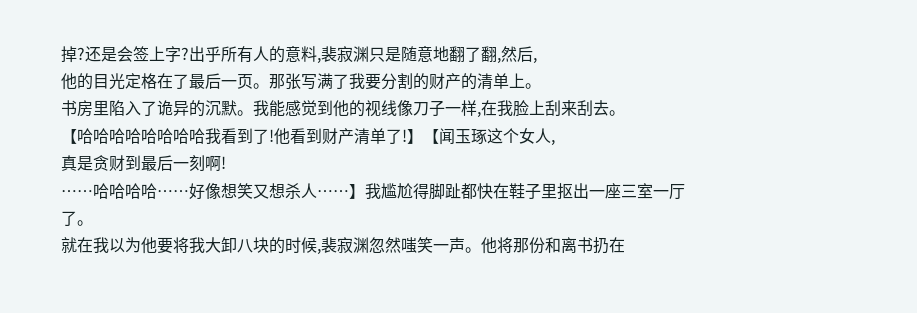掉?还是会签上字?出乎所有人的意料,裴寂渊只是随意地翻了翻,然后,
他的目光定格在了最后一页。那张写满了我要分割的财产的清单上。
书房里陷入了诡异的沉默。我能感觉到他的视线像刀子一样,在我脸上刮来刮去。
【哈哈哈哈哈哈哈哈我看到了!他看到财产清单了!】【闻玉琢这个女人,
真是贪财到最后一刻啊!
……哈哈哈哈……好像想笑又想杀人……】我尴尬得脚趾都快在鞋子里抠出一座三室一厅了。
就在我以为他要将我大卸八块的时候,裴寂渊忽然嗤笑一声。他将那份和离书扔在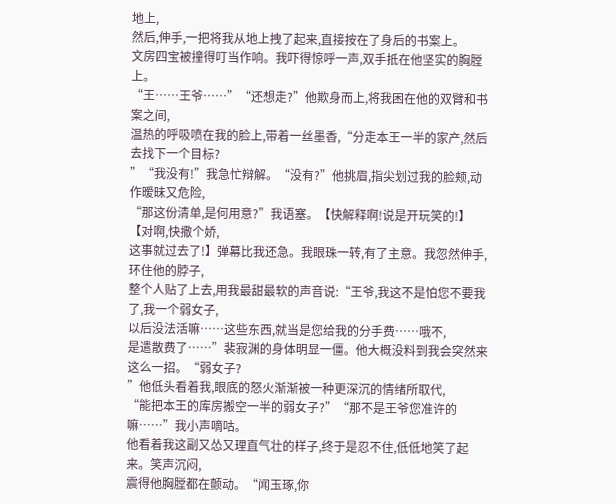地上,
然后,伸手,一把将我从地上拽了起来,直接按在了身后的书案上。
文房四宝被撞得叮当作响。我吓得惊呼一声,双手抵在他坚实的胸膛上。
“王……王爷……”“还想走?”他欺身而上,将我困在他的双臂和书案之间,
温热的呼吸喷在我的脸上,带着一丝墨香,“分走本王一半的家产,然后去找下一个目标?
”“我没有!”我急忙辩解。“没有?”他挑眉,指尖划过我的脸颊,动作暧昧又危险,
“那这份清单,是何用意?”我语塞。【快解释啊!说是开玩笑的!】【对啊,快撒个娇,
这事就过去了!】弹幕比我还急。我眼珠一转,有了主意。我忽然伸手,环住他的脖子,
整个人贴了上去,用我最甜最软的声音说:“王爷,我这不是怕您不要我了,我一个弱女子,
以后没法活嘛……这些东西,就当是您给我的分手费……哦不,
是遣散费了……”裴寂渊的身体明显一僵。他大概没料到我会突然来这么一招。“弱女子?
”他低头看着我,眼底的怒火渐渐被一种更深沉的情绪所取代,
“能把本王的库房搬空一半的弱女子?”“那不是王爷您准许的嘛……”我小声嘀咕。
他看着我这副又怂又理直气壮的样子,终于是忍不住,低低地笑了起来。笑声沉闷,
震得他胸膛都在颤动。“闻玉琢,你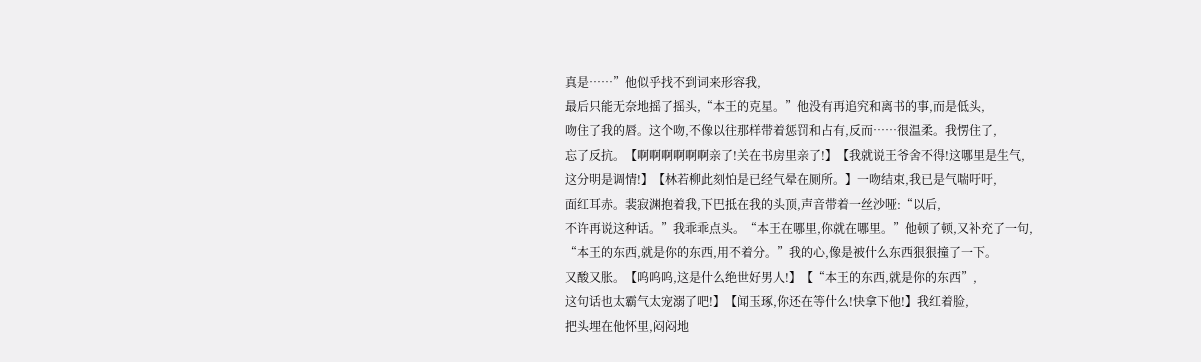真是……”他似乎找不到词来形容我,
最后只能无奈地摇了摇头,“本王的克星。”他没有再追究和离书的事,而是低头,
吻住了我的唇。这个吻,不像以往那样带着惩罚和占有,反而……很温柔。我愣住了,
忘了反抗。【啊啊啊啊啊啊亲了!关在书房里亲了!】【我就说王爷舍不得!这哪里是生气,
这分明是调情!】【林若柳此刻怕是已经气晕在厕所。】一吻结束,我已是气喘吁吁,
面红耳赤。裴寂渊抱着我,下巴抵在我的头顶,声音带着一丝沙哑:“以后,
不许再说这种话。”我乖乖点头。“本王在哪里,你就在哪里。”他顿了顿,又补充了一句,
“本王的东西,就是你的东西,用不着分。”我的心,像是被什么东西狠狠撞了一下。
又酸又胀。【呜呜呜,这是什么绝世好男人!】【“本王的东西,就是你的东西”,
这句话也太霸气太宠溺了吧!】【闻玉琢,你还在等什么!快拿下他!】我红着脸,
把头埋在他怀里,闷闷地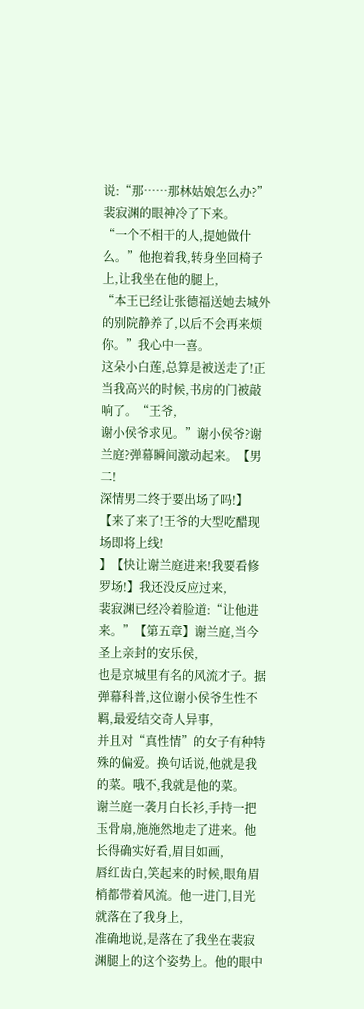说:“那……那林姑娘怎么办?”裴寂渊的眼神冷了下来。
“一个不相干的人,提她做什么。”他抱着我,转身坐回椅子上,让我坐在他的腿上,
“本王已经让张德福送她去城外的别院静养了,以后不会再来烦你。”我心中一喜。
这朵小白莲,总算是被送走了!正当我高兴的时候,书房的门被敲响了。“王爷,
谢小侯爷求见。”谢小侯爷?谢兰庭?弹幕瞬间激动起来。【男二!
深情男二终于要出场了吗!】【来了来了!王爷的大型吃醋现场即将上线!
】【快让谢兰庭进来!我要看修罗场!】我还没反应过来,
裴寂渊已经冷着脸道:“让他进来。”【第五章】谢兰庭,当今圣上亲封的安乐侯,
也是京城里有名的风流才子。据弹幕科普,这位谢小侯爷生性不羁,最爱结交奇人异事,
并且对“真性情”的女子有种特殊的偏爱。换句话说,他就是我的菜。哦不,我就是他的菜。
谢兰庭一袭月白长衫,手持一把玉骨扇,施施然地走了进来。他长得确实好看,眉目如画,
唇红齿白,笑起来的时候,眼角眉梢都带着风流。他一进门,目光就落在了我身上,
准确地说,是落在了我坐在裴寂渊腿上的这个姿势上。他的眼中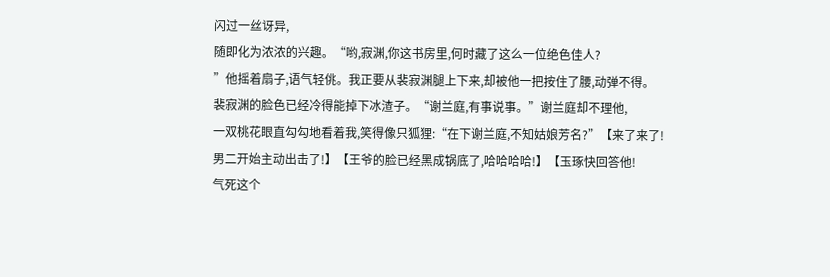闪过一丝讶异,
随即化为浓浓的兴趣。“哟,寂渊,你这书房里,何时藏了这么一位绝色佳人?
”他摇着扇子,语气轻佻。我正要从裴寂渊腿上下来,却被他一把按住了腰,动弹不得。
裴寂渊的脸色已经冷得能掉下冰渣子。“谢兰庭,有事说事。”谢兰庭却不理他,
一双桃花眼直勾勾地看着我,笑得像只狐狸:“在下谢兰庭,不知姑娘芳名?”【来了来了!
男二开始主动出击了!】【王爷的脸已经黑成锅底了,哈哈哈哈!】【玉琢快回答他!
气死这个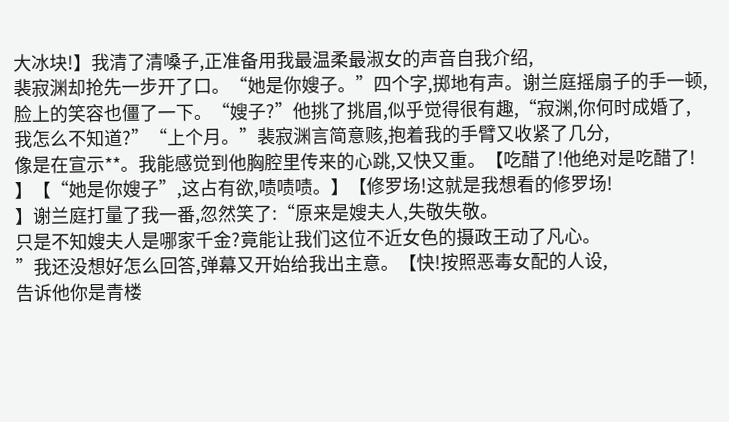大冰块!】我清了清嗓子,正准备用我最温柔最淑女的声音自我介绍,
裴寂渊却抢先一步开了口。“她是你嫂子。”四个字,掷地有声。谢兰庭摇扇子的手一顿,
脸上的笑容也僵了一下。“嫂子?”他挑了挑眉,似乎觉得很有趣,“寂渊,你何时成婚了,
我怎么不知道?”“上个月。”裴寂渊言简意赅,抱着我的手臂又收紧了几分,
像是在宣示**。我能感觉到他胸腔里传来的心跳,又快又重。【吃醋了!他绝对是吃醋了!
】【“她是你嫂子”,这占有欲,啧啧啧。】【修罗场!这就是我想看的修罗场!
】谢兰庭打量了我一番,忽然笑了:“原来是嫂夫人,失敬失敬。
只是不知嫂夫人是哪家千金?竟能让我们这位不近女色的摄政王动了凡心。
”我还没想好怎么回答,弹幕又开始给我出主意。【快!按照恶毒女配的人设,
告诉他你是青楼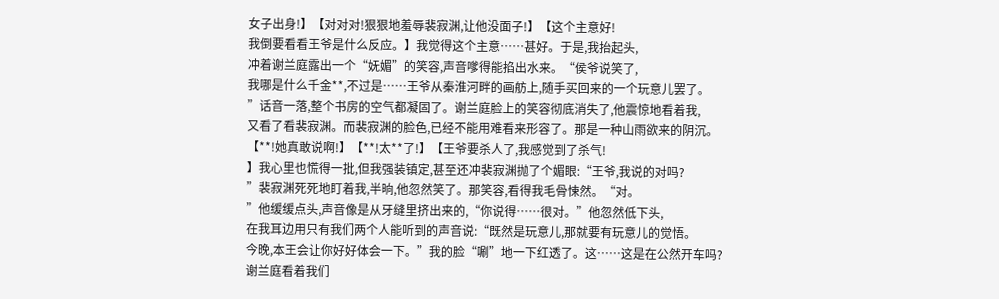女子出身!】【对对对!狠狠地羞辱裴寂渊,让他没面子!】【这个主意好!
我倒要看看王爷是什么反应。】我觉得这个主意……甚好。于是,我抬起头,
冲着谢兰庭露出一个“妩媚”的笑容,声音嗲得能掐出水来。“侯爷说笑了,
我哪是什么千金**,不过是……王爷从秦淮河畔的画舫上,随手买回来的一个玩意儿罢了。
”话音一落,整个书房的空气都凝固了。谢兰庭脸上的笑容彻底消失了,他震惊地看着我,
又看了看裴寂渊。而裴寂渊的脸色,已经不能用难看来形容了。那是一种山雨欲来的阴沉。
【**!她真敢说啊!】【**!太**了!】【王爷要杀人了,我感觉到了杀气!
】我心里也慌得一批,但我强装镇定,甚至还冲裴寂渊抛了个媚眼:“王爷,我说的对吗?
”裴寂渊死死地盯着我,半晌,他忽然笑了。那笑容,看得我毛骨悚然。“对。
”他缓缓点头,声音像是从牙缝里挤出来的,“你说得……很对。”他忽然低下头,
在我耳边用只有我们两个人能听到的声音说:“既然是玩意儿,那就要有玩意儿的觉悟。
今晚,本王会让你好好体会一下。”我的脸“唰”地一下红透了。这……这是在公然开车吗?
谢兰庭看着我们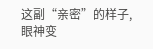这副“亲密”的样子,眼神变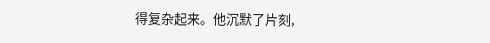得复杂起来。他沉默了片刻,